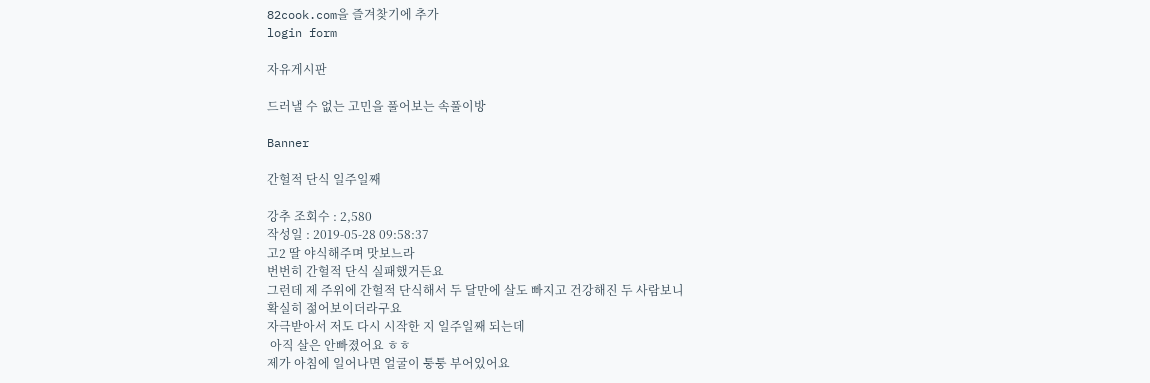82cook.com을 즐겨찾기에 추가
login form

자유게시판

드러낼 수 없는 고민을 풀어보는 속풀이방

Banner

간헐적 단식 일주일째

강추 조회수 : 2,580
작성일 : 2019-05-28 09:58:37
고2 딸 야식해주며 맛보느라
번번히 간헐적 단식 실패했거든요
그런데 제 주위에 간헐적 단식해서 두 달만에 살도 빠지고 건강해진 두 사람보니
확실히 젊어보이더라구요
자극받아서 저도 다시 시작한 지 일주일째 되는데
 아직 살은 안빠졌어요 ㅎㅎ
제가 아침에 일어나면 얼굴이 퉁퉁 부어있어요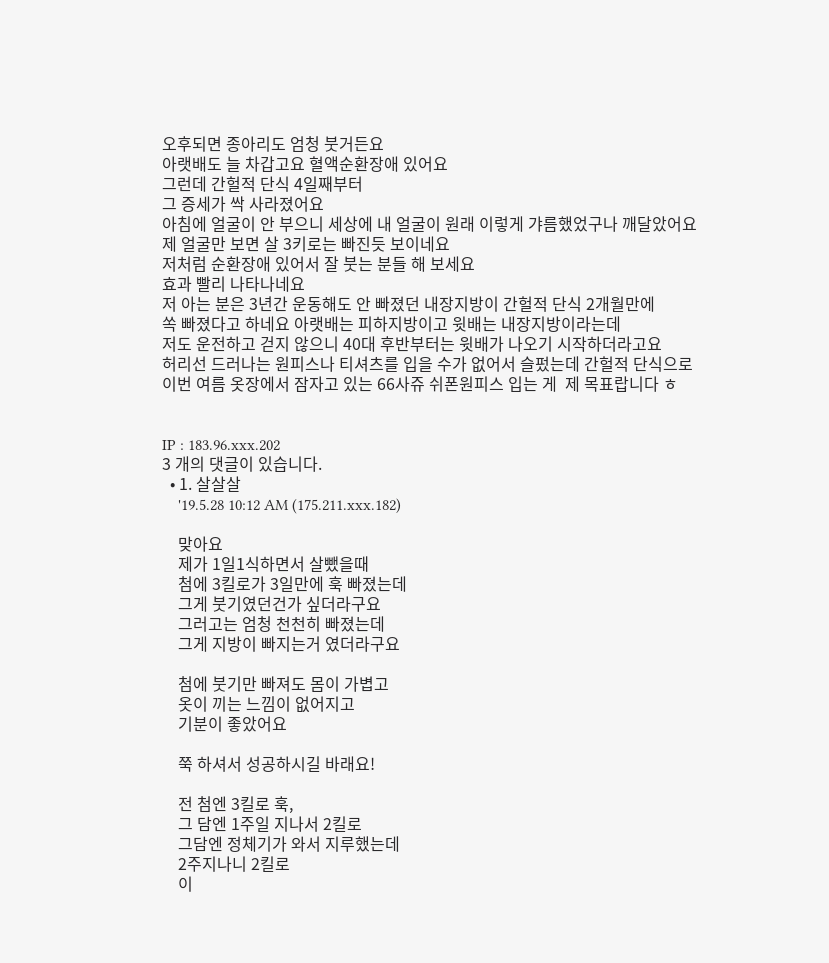오후되면 종아리도 엄청 붓거든요
아랫배도 늘 차갑고요 혈액순환장애 있어요
그런데 간헐적 단식 4일째부터
그 증세가 싹 사라졌어요
아침에 얼굴이 안 부으니 세상에 내 얼굴이 원래 이렇게 갸름했었구나 깨달았어요
제 얼굴만 보면 살 3키로는 빠진듯 보이네요
저처럼 순환장애 있어서 잘 붓는 분들 해 보세요
효과 빨리 나타나네요
저 아는 분은 3년간 운동해도 안 빠졌던 내장지방이 간헐적 단식 2개월만에
쏙 빠졌다고 하네요 아랫배는 피하지방이고 윗배는 내장지방이라는데
저도 운전하고 걷지 않으니 40대 후반부터는 윗배가 나오기 시작하더라고요
허리선 드러나는 원피스나 티셔츠를 입을 수가 없어서 슬펐는데 간헐적 단식으로
이번 여름 옷장에서 잠자고 있는 66사쥬 쉬폰원피스 입는 게  제 목표랍니다 ㅎ


IP : 183.96.xxx.202
3 개의 댓글이 있습니다.
  • 1. 살살살
    '19.5.28 10:12 AM (175.211.xxx.182)

    맞아요
    제가 1일1식하면서 살뺐을때
    첨에 3킬로가 3일만에 훅 빠졌는데
    그게 붓기였던건가 싶더라구요
    그러고는 엄청 천천히 빠졌는데
    그게 지방이 빠지는거 였더라구요

    첨에 붓기만 빠져도 몸이 가볍고
    옷이 끼는 느낌이 없어지고
    기분이 좋았어요

    쭉 하셔서 성공하시길 바래요!

    전 첨엔 3킬로 훅,
    그 담엔 1주일 지나서 2킬로
    그담엔 정체기가 와서 지루했는데
    2주지나니 2킬로
    이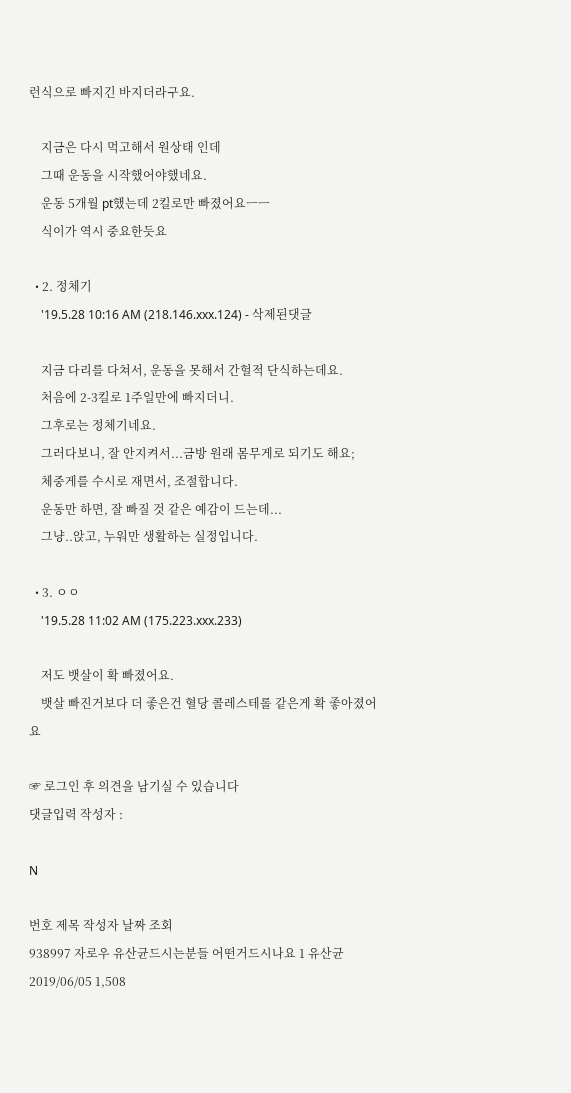런식으로 빠지긴 바지더라구요.

    지금은 다시 먹고해서 원상태 인데
    그때 운동을 시작했어야했네요.
    운동 5개월 pt했는데 2킬로만 빠졌어요ㅡㅡ
    식이가 역시 중요한듯요

  • 2. 정체기
    '19.5.28 10:16 AM (218.146.xxx.124) - 삭제된댓글

    지금 다리를 다쳐서, 운동을 못해서 간헐적 단식하는데요.
    처음에 2-3킬로 1주일만에 빠지더니.
    그후로는 정체기네요.
    그러다보니, 잘 안지켜서...금방 원래 몸무게로 되기도 해요;
    체중게를 수시로 재면서, 조절합니다.
    운동만 하면, 잘 빠질 것 같은 예감이 드는데...
    그냥..앉고, 누워만 생활하는 실정입니다.

  • 3. ㅇㅇ
    '19.5.28 11:02 AM (175.223.xxx.233)

    저도 뱃살이 확 빠졌어요.
    뱃살 빠진거보다 더 좋은건 혈당 콜레스테롤 같은게 확 좋아졌어요

☞ 로그인 후 의견을 남기실 수 있습니다
댓글입력 작성자 :

N

번호 제목 작성자 날짜 조회
938997 자로우 유산균드시는분들 어떤거드시나요 1 유산균 2019/06/05 1,508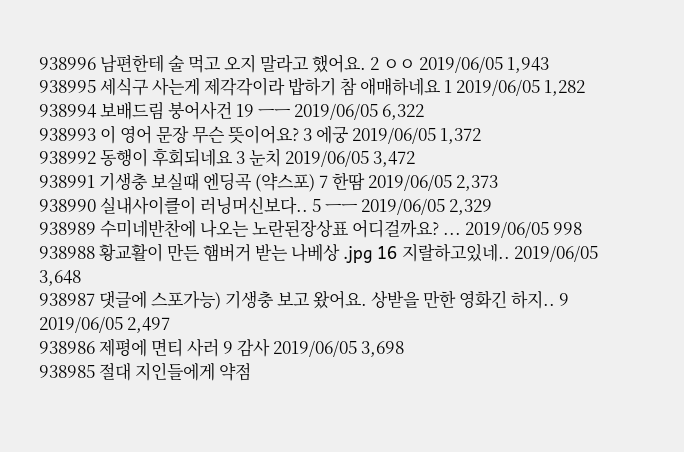938996 남편한테 술 먹고 오지 말라고 했어요. 2 ㅇㅇ 2019/06/05 1,943
938995 세식구 사는게 제각각이라 밥하기 참 애매하네요 1 2019/06/05 1,282
938994 보배드림 붕어사건 19 ㅡㅡ 2019/06/05 6,322
938993 이 영어 문장 무슨 뜻이어요? 3 에궁 2019/06/05 1,372
938992 동행이 후회되네요 3 눈치 2019/06/05 3,472
938991 기생충 보실때 엔딩곡 (약스포) 7 한땀 2019/06/05 2,373
938990 실내사이클이 러닝머신보다.. 5 ㅡㅡ 2019/06/05 2,329
938989 수미네반찬에 나오는 노란된장상표 어디걸까요? ... 2019/06/05 998
938988 황교활이 만든 햄버거 받는 나베상 .jpg 16 지랄하고있네.. 2019/06/05 3,648
938987 댓글에 스포가능) 기생충 보고 왔어요. 상받을 만한 영화긴 하지.. 9 2019/06/05 2,497
938986 제평에 면티 사러 9 감사 2019/06/05 3,698
938985 절대 지인들에게 약점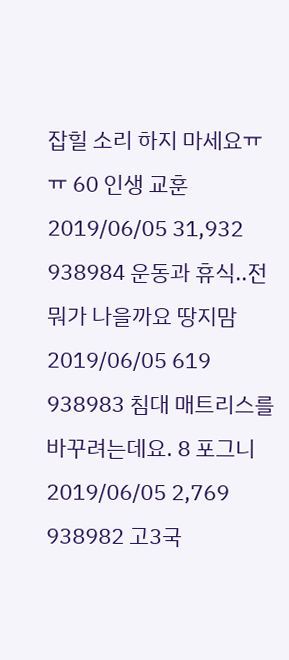잡힐 소리 하지 마세요ㅠㅠ 60 인생 교훈 2019/06/05 31,932
938984 운동과 휴식..전 뭐가 나을까요 땅지맘 2019/06/05 619
938983 침대 매트리스를 바꾸려는데요. 8 포그니 2019/06/05 2,769
938982 고3국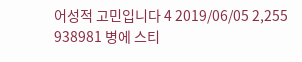어성적 고민입니다 4 2019/06/05 2,255
938981 병에 스티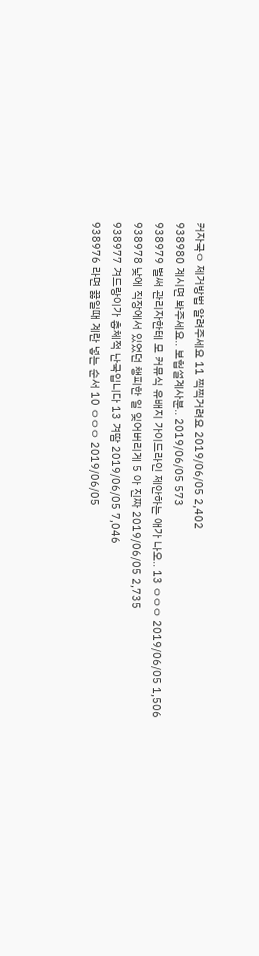커자국ㅇ 제거방법 알려주세요 11 찍찍거려요 2019/06/05 2,402
938980 계시면 봐주세요.. 보헙설계사분.. 2019/06/05 573
938979 벌써 관리자한테 모 커뮤식 유배지 가이드라인 제안하는 애가 나오.. 13 ㅇㅇㅇ 2019/06/05 1,506
938978 낮에 직장에서 있었던 챙피한 일 잊어버리게 5 아 진짜 2019/06/05 2,735
938977 겨드랑이가 총체적 난국입니다 13 겨땀 2019/06/05 7,046
938976 라면 끓일때 계란 넣는 순서 10 ㅇㅇㅇ 2019/06/05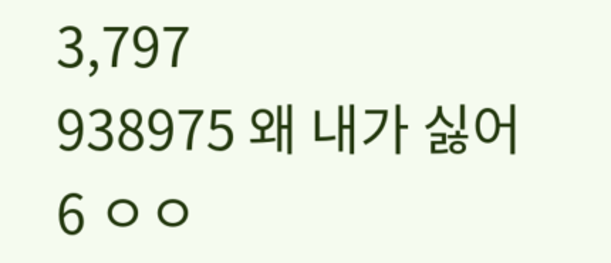3,797
938975 왜 내가 싫어 6 ㅇㅇ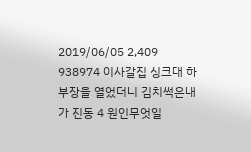2019/06/05 2,409
938974 이사갈집 싱크대 하부장을 열었더니 김치썩은내가 진동 4 원인무엇일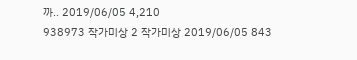까.. 2019/06/05 4,210
938973 작가미상 2 작가미상 2019/06/05 843